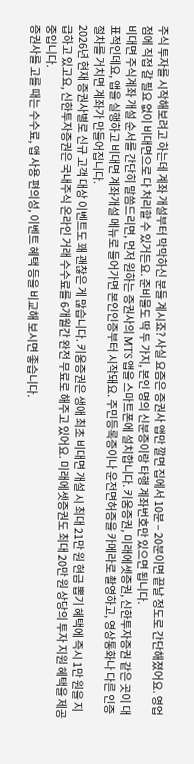주식 투자를 시작해보려고 하는데 계좌 개설부터 막막하신 분들 계시죠? 사실 요즘은 증권사 앱만 깔면 집에서 10분 – 20분이면 끝날 정도로 간단해졌어요. 영업점에 직접 갈 필요 없이 비대면으로 다 처리할 수 있거든요. 준비물도 딱 두 가지, 본인 명의 신분증이랑 타행 계좌번호만 있으면 됩니다.
비대면 주식계좌 개설 순서를 간단히 말씀드리면, 먼저 원하는 증권사의 MTS 앱을 스마트폰에 설치합니다. 키움증권, 미래에셋증권, 신한투자증권 같은 곳이 대표적인데요, 앱을 실행하고 비대면 계좌개설 메뉴로 들어가면 본인인증부터 시작돼요. 주민등록증이나 운전면허증을 카메라로 촬영하고, 영상통화나 다른 인증 절차를 거치면 계좌가 만들어집니다.
2026년 현재 증권사별로 신규 고객 대상 이벤트도 꽤 괜찮은 게 많습니다. 키움증권은 생애 최초 비대면 개설 시 최대 21만 원 현금 뽑기 혜택에 즉시 1만 원을 지급하고 있고요, 신한투자증권은 국내주식 온라인 거래 수수료를 6개월간 완전 무료로 해주고 있어요. 미래에셋증권도 최대 20만 원 상당의 투자 지원 혜택을 제공 중입니다.
증권사를 고를 때는 수수료, 앱 사용 편의성, 이벤트 혜택 등을 비교해 보시면 좋습니다.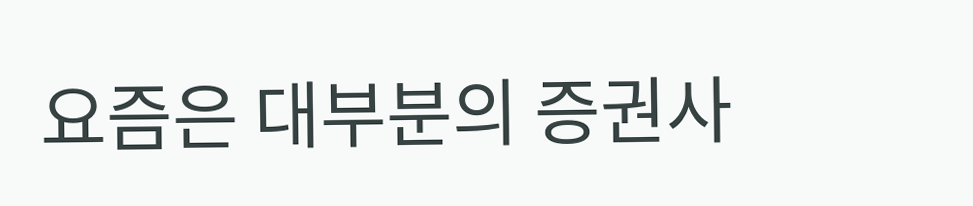요즘은 대부분의 증권사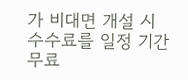가 비대면 개설 시 수수료를 일정 기간 무료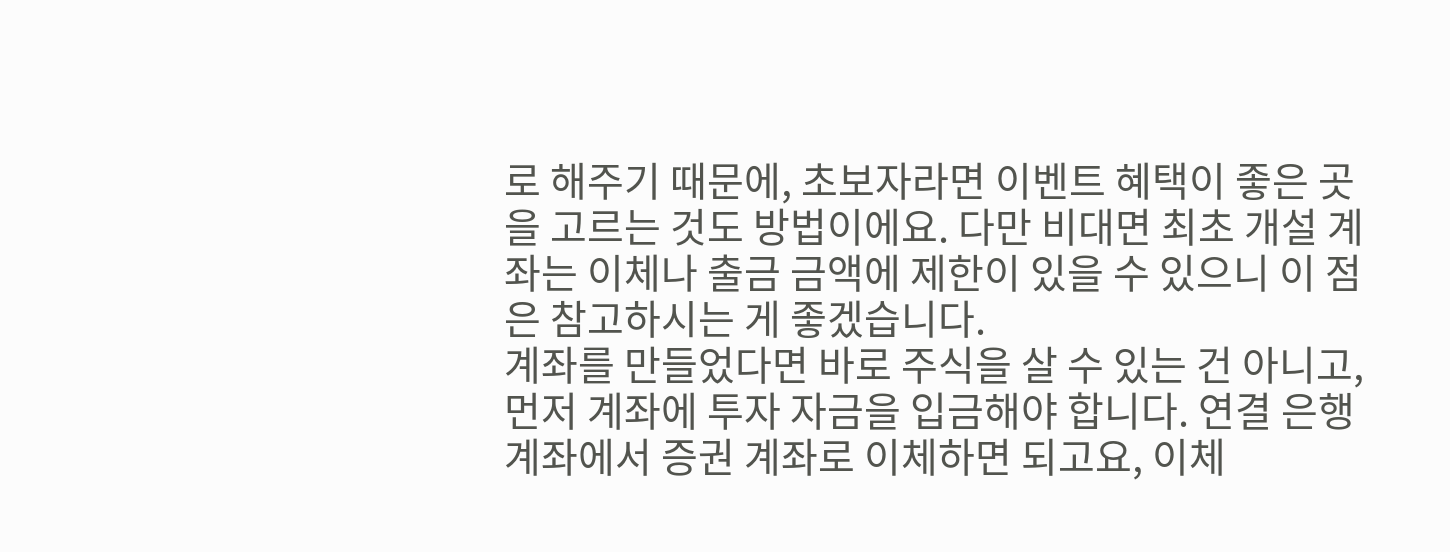로 해주기 때문에, 초보자라면 이벤트 혜택이 좋은 곳을 고르는 것도 방법이에요. 다만 비대면 최초 개설 계좌는 이체나 출금 금액에 제한이 있을 수 있으니 이 점은 참고하시는 게 좋겠습니다.
계좌를 만들었다면 바로 주식을 살 수 있는 건 아니고, 먼저 계좌에 투자 자금을 입금해야 합니다. 연결 은행 계좌에서 증권 계좌로 이체하면 되고요, 이체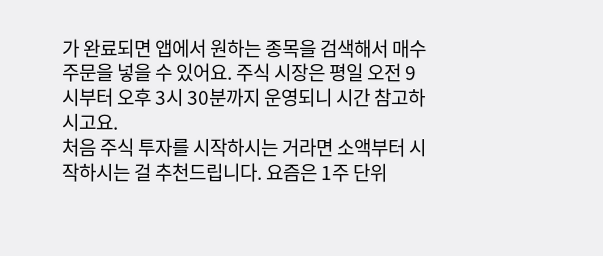가 완료되면 앱에서 원하는 종목을 검색해서 매수 주문을 넣을 수 있어요. 주식 시장은 평일 오전 9시부터 오후 3시 30분까지 운영되니 시간 참고하시고요.
처음 주식 투자를 시작하시는 거라면 소액부터 시작하시는 걸 추천드립니다. 요즘은 1주 단위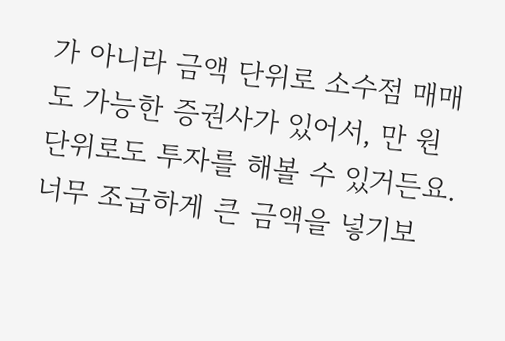가 아니라 금액 단위로 소수점 매매도 가능한 증권사가 있어서, 만 원 단위로도 투자를 해볼 수 있거든요. 너무 조급하게 큰 금액을 넣기보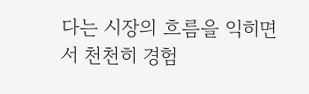다는 시장의 흐름을 익히면서 천천히 경험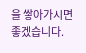을 쌓아가시면 좋겠습니다.